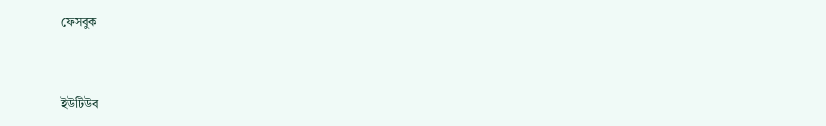ফেসবুক


ইউটিউব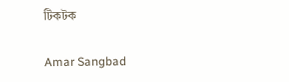টিকটক

Amar Sangbad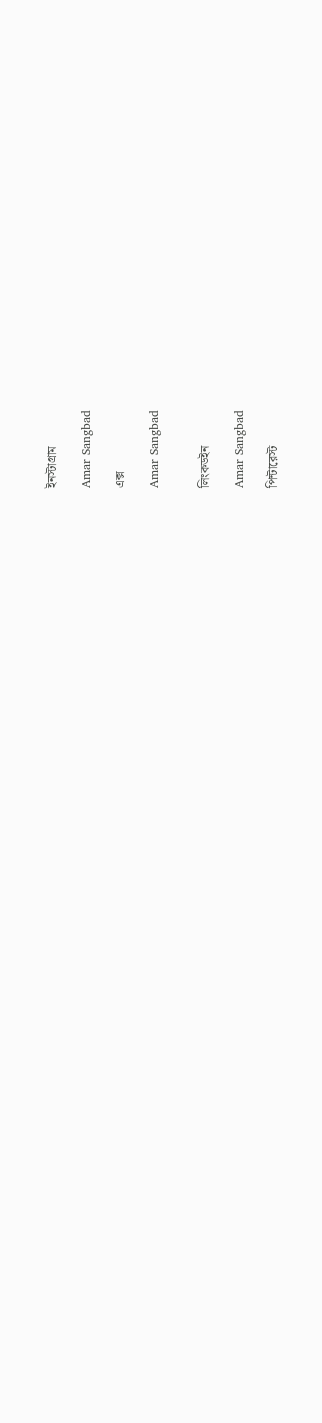ইনস্টাগ্রাম

Amar Sangbad

এক্স

Amar Sangbad


লিংকডইন

Amar Sangbad

পিন্টারেস্ট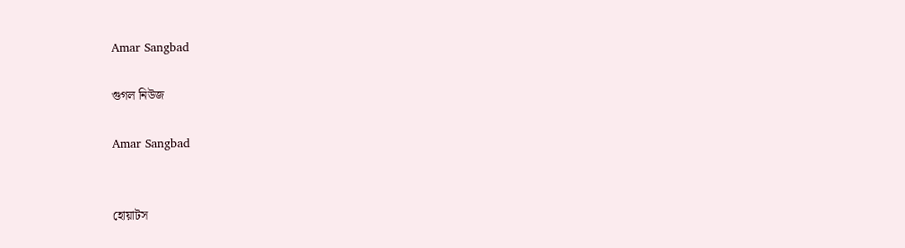Amar Sangbad

গুগল নিউজ

Amar Sangbad


হোয়াটস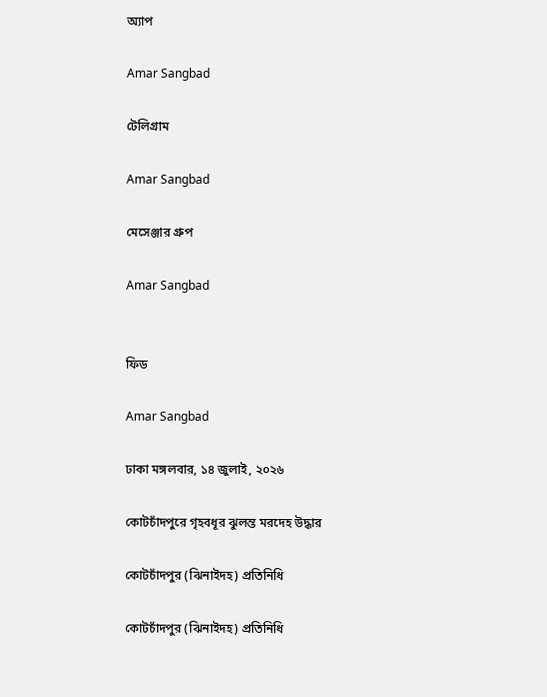অ্যাপ

Amar Sangbad

টেলিগ্রাম

Amar Sangbad

মেসেঞ্জার গ্রুপ

Amar Sangbad


ফিড

Amar Sangbad

ঢাকা মঙ্গলবার, ১৪ জুলাই, ২০২৬

কোটচাঁদপুরে গৃহবধূর ঝুলন্ত মরদেহ উদ্ধার

কোটচাঁদপুর (ঝিনাইদহ) প্রতিনিধি

কোটচাঁদপুর (ঝিনাইদহ) প্রতিনিধি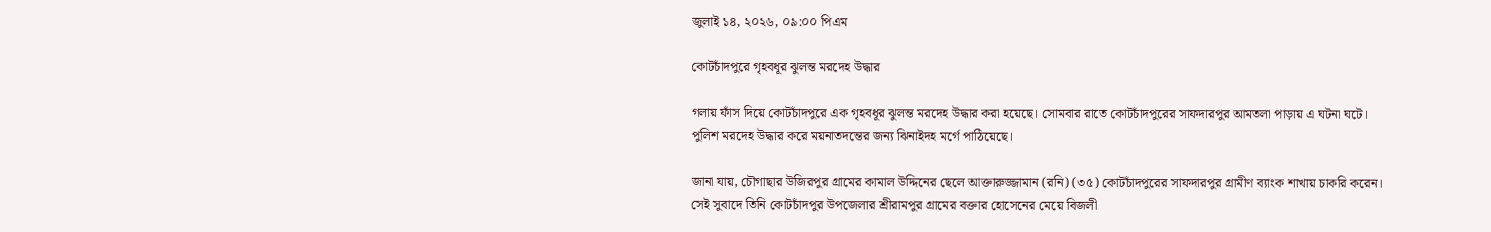জুলাই ১৪, ২০২৬, ০৯:০০ পিএম

কোটচাঁদপুরে গৃহবধূর ঝুলন্ত মরদেহ উদ্ধার

গলায় ফাঁস দিয়ে কোটচাঁদপুরে এক গৃহবধূর ঝুলন্ত মরদেহ উদ্ধার করা হয়েছে। সোমবার রাতে কোটচাঁদপুরের সাফদারপুর আমতলা পাড়ায় এ ঘটনা ঘটে। পুলিশ মরদেহ উদ্ধার করে ময়নাতদন্তের জন্য ঝিনাইদহ মর্গে পাঠিয়েছে।

জানা যায়, চৌগাছার উজিরপুর গ্রামের কামাল উদ্দিনের ছেলে আক্তারুজ্জামান (রনি) (৩৫) কোটচাঁদপুরের সাফদারপুর গ্রামীণ ব্যাংক শাখায় চাকরি করেন। সেই সুবাদে তিনি কোটচাঁদপুর উপজেলার শ্রীরামপুর গ্রামের বক্তার হোসেনের মেয়ে বিজলী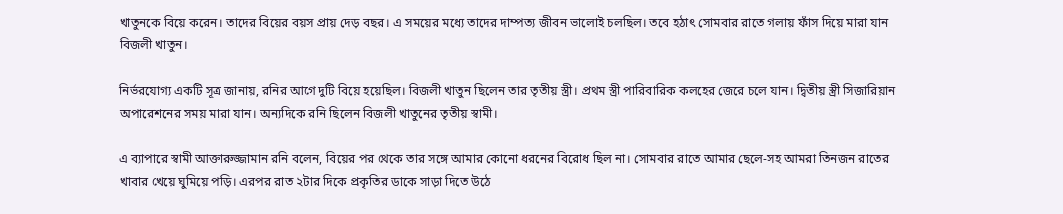খাতুনকে বিয়ে করেন। তাদের বিয়ের বয়স প্রায় দেড় বছর। এ সময়ের মধ্যে তাদের দাম্পত্য জীবন ভালোই চলছিল। তবে হঠাৎ সোমবার রাতে গলায় ফাঁস দিয়ে মারা যান বিজলী খাতুন।

নির্ভরযোগ্য একটি সূত্র জানায়, রনির আগে দুটি বিয়ে হয়েছিল। বিজলী খাতুন ছিলেন তার তৃতীয় স্ত্রী। প্রথম স্ত্রী পারিবারিক কলহের জেরে চলে যান। দ্বিতীয় স্ত্রী সিজারিয়ান অপারেশনের সময় মারা যান। অন্যদিকে রনি ছিলেন বিজলী খাতুনের তৃতীয় স্বামী।

এ ব্যাপারে স্বামী আক্তারুজ্জামান রনি বলেন, বিয়ের পর থেকে তার সঙ্গে আমার কোনো ধরনের বিরোধ ছিল না। সোমবার রাতে আমার ছেলে-সহ আমরা তিনজন রাতের খাবার খেয়ে ঘুমিয়ে পড়ি। এরপর রাত ২টার দিকে প্রকৃতির ডাকে সাড়া দিতে উঠে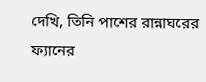দেখি, তিনি পাশের রান্নাঘরের ফ্যানের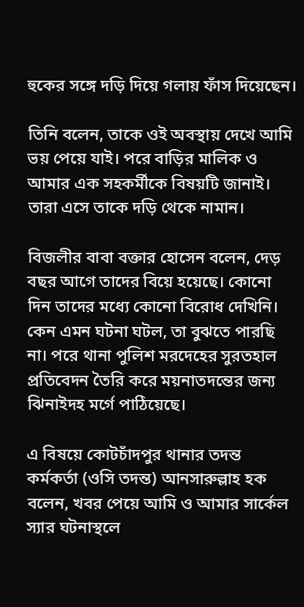হুকের সঙ্গে দড়ি দিয়ে গলায় ফাঁস দিয়েছেন।

তিনি বলেন, তাকে ওই অবস্থায় দেখে আমি ভয় পেয়ে যাই। পরে বাড়ির মালিক ও আমার এক সহকর্মীকে বিষয়টি জানাই। তারা এসে তাকে দড়ি থেকে নামান।

বিজলীর বাবা বক্তার হোসেন বলেন, দেড় বছর আগে তাদের বিয়ে হয়েছে। কোনো দিন তাদের মধ্যে কোনো বিরোধ দেখিনি। কেন এমন ঘটনা ঘটল, তা বুঝতে পারছি না। পরে থানা পুলিশ মরদেহের সুরতহাল প্রতিবেদন তৈরি করে ময়নাতদন্তের জন্য ঝিনাইদহ মর্গে পাঠিয়েছে।

এ বিষয়ে কোটচাঁদপুর থানার তদন্ত কর্মকর্তা (ওসি তদন্ত) আনসারুল্লাহ হক বলেন, খবর পেয়ে আমি ও আমার সার্কেল স্যার ঘটনাস্থলে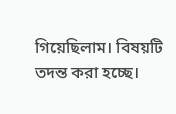গিয়েছিলাম। বিষয়টি তদন্ত করা হচ্ছে।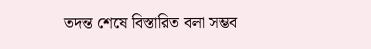তদন্ত শেষে বিস্তারিত বলা সম্ভব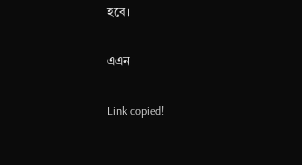হবে।

এএন

Link copied!